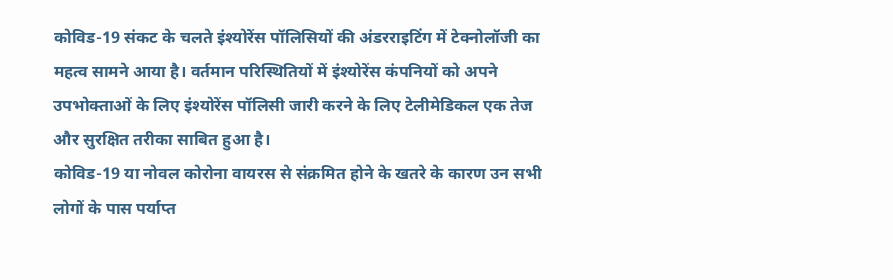कोविड-19 संकट के चलते इंश्योरेंस पॉलिसियों की अंडरराइटिंग में टेक्नोलॉजी का महत्व सामने आया है। वर्तमान परिस्थितियों में इंश्योरेंस कंपनियों को अपने उपभोक्ताओं के लिए इंश्योरेंस पॉलिसी जारी करने के लिए टेलीमेडिकल एक तेज और सुरक्षित तरीका साबित हुआ है।
कोविड-19 या नोवल कोरोना वायरस से संक्रमित होने के खतरे के कारण उन सभी लोगों के पास पर्याप्त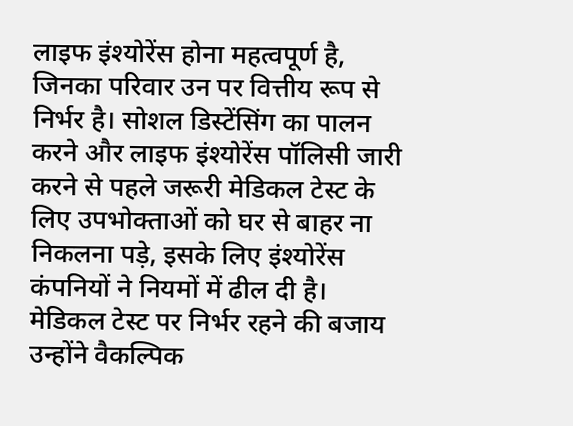लाइफ इंश्योरेंस होना महत्वपूर्ण है, जिनका परिवार उन पर वित्तीय रूप से निर्भर है। सोशल डिस्टेंसिंग का पालन करने और लाइफ इंश्योरेंस पॉलिसी जारी करने से पहले जरूरी मेडिकल टेस्ट के लिए उपभोक्ताओं को घर से बाहर ना निकलना पड़े, इसके लिए इंश्योरेंस कंपनियों ने नियमों में ढील दी है। मेडिकल टेस्ट पर निर्भर रहने की बजाय उन्होंने वैकल्पिक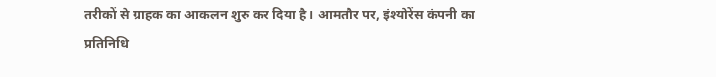तरीकों से ग्राहक का आकलन शुरु कर दिया है। आमतौर पर, इंश्योरेंस कंपनी का प्रतिनिधि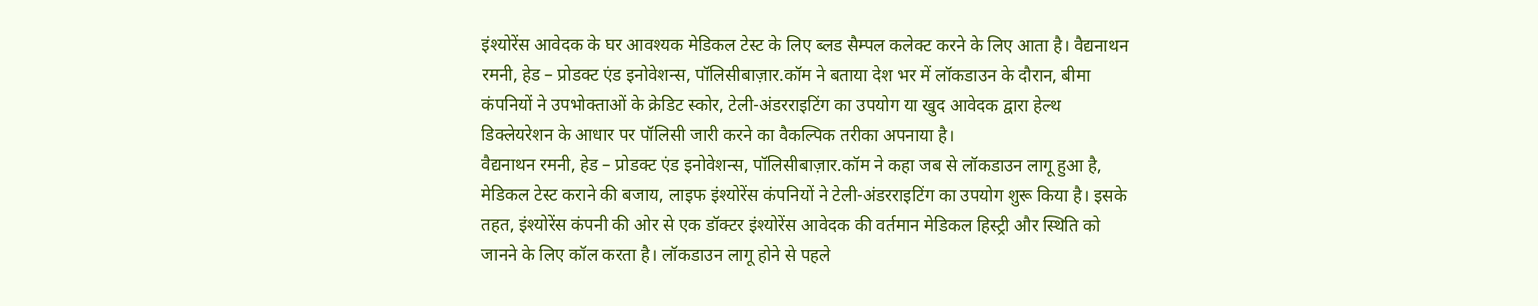इंश्योरेंस आवेदक के घर आवश्यक मेडिकल टेस्ट के लिए ब्लड सैम्पल कलेक्ट करने के लिए आता है। वैद्यनाथन रमनी, हेड – प्रोडक्ट एंड इनोवेशन्स, पॉलिसीबाज़ार.कॉम ने बताया देश भर में लॉकडाउन के दौरान, बीमा कंपनियों ने उपभोक्ताओं के क्रेडिट स्कोर, टेली-अंडरराइटिंग का उपयोग या खुद आवेदक द्वारा हेल्थ डिक्लेयरेशन के आधार पर पॉलिसी जारी करने का वैकल्पिक तरीका अपनाया है।
वैद्यनाथन रमनी, हेड – प्रोडक्ट एंड इनोवेशन्स, पॉलिसीबाज़ार.कॉम ने कहा जब से लॉकडाउन लागू हुआ है, मेडिकल टेस्ट कराने की बजाय, लाइफ इंश्योरेंस कंपनियों ने टेली-अंडरराइटिंग का उपयोग शुरू किया है। इसके तहत, इंश्योरेंस कंपनी की ओर से एक डॉक्टर इंश्योरेंस आवेदक की वर्तमान मेडिकल हिस्ट्री और स्थिति को जानने के लिए कॉल करता है। लॉकडाउन लागू होने से पहले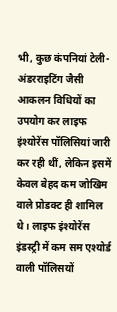भी, कुछ कंपनियां टेली-अंडरराइटिंग जैसी आकलन विधियों का उपयोग कर लाइफ इंश्योरेंस पॉलिसियां जारी कर रही थीं, लेकिन इसमें केवल बेहद कम जोखिम वाले प्रोडक्ट ही शामिल थे। लाइफ इंश्योरेंस इंडस्ट्री में कम सम एश्योर्ड वाली पॉलिसयों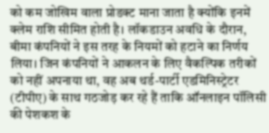को कम जोखिम वाला प्रोडक्ट माना जाता है क्योंकि इनमें क्लेम राशि सीमित होती है। लॉकडाउन अवधि के दौरान, बीमा कंपनियों ने इस तरह के नियमों को हटाने का निर्णय लिया। जिन कंपनियों ने आकलन के लिए वैकल्पिक तरीकों को नहीं अपनाया था, वह अब थर्ड-पार्टी एडमिनिस्ट्रेटर (टीपीए) के साथ गठजोड़ कर रहे हैं ताकि ऑनलाइन पॉलिसी की पेशकश के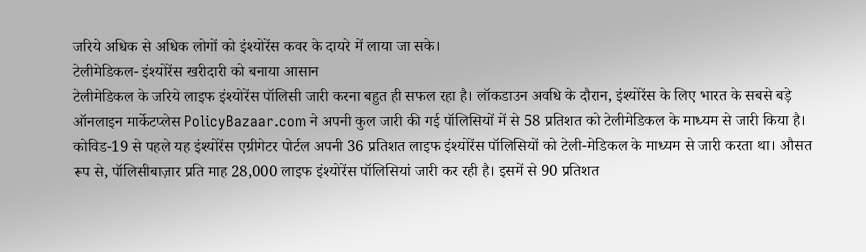जरिये अधिक से अधिक लोगों को इंश्योरेंस कवर के दायरे में लाया जा सके।
टेलीमेडिकल- इंश्योरेंस खरीदारी को बनाया आसान
टेलीमेडिकल के जरिये लाइफ इंश्योरेंस पॉलिसी जारी करना बहुत ही सफल रहा है। लॉकडाउन अवधि के दौरान, इंश्योरेंस के लिए भारत के सबसे बड़े ऑनलाइन मार्केटप्लेस PolicyBazaar.com ने अपनी कुल जारी की गई पॉलिसियों में से 58 प्रतिशत को टेलीमेडिकल के माध्यम से जारी किया है। कोविड-19 से पहले यह इंश्योरेंस एग्रीगेटर पोर्टल अपनी 36 प्रतिशत लाइफ इंश्योरेंस पॉलिसियों को टेली-मेडिकल के माध्यम से जारी करता था। औसत रूप से, पॉलिसीबाज़ार प्रति माह 28,000 लाइफ इंश्योरेंस पॉलिसियां जारी कर रही है। इसमें से 90 प्रतिशत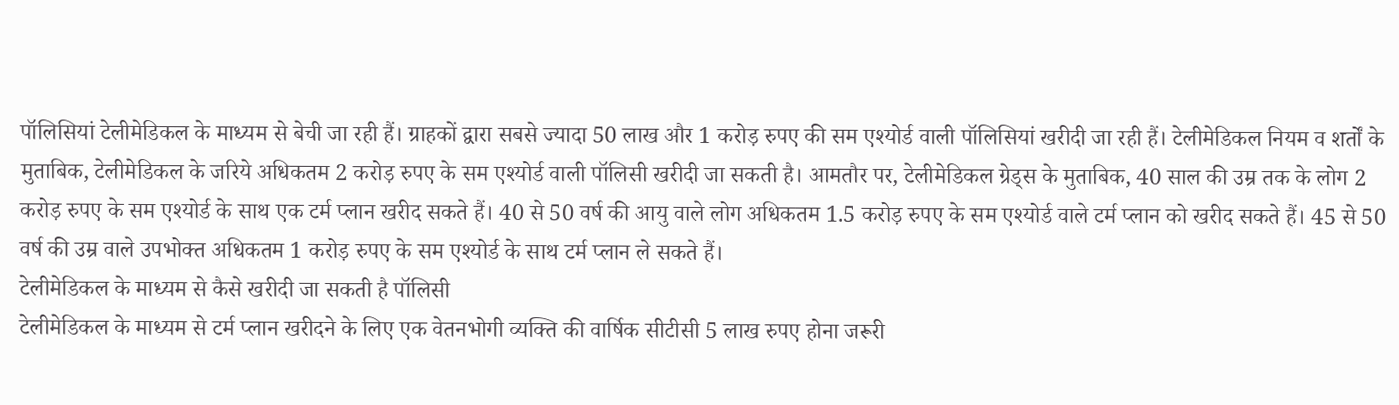पॉलिसियां टेलीमेडिकल के माध्यम से बेची जा रही हैं। ग्राहकों द्वारा सबसे ज्यादा 50 लाख और 1 करोड़ रुपए की सम एश्योर्ड वाली पॉलिसियां खरीदी जा रही हैं। टेलीमेडिकल नियम व शर्तों के मुताबिक, टेलीमेडिकल के जरिये अधिकतम 2 करोड़ रुपए के सम एश्योर्ड वाली पॉलिसी खरीदी जा सकती है। आमतौर पर, टेलीमेडिकल ग्रेड्स के मुताबिक, 40 साल की उम्र तक के लोग 2 करोड़ रुपए के सम एश्योर्ड के साथ एक टर्म प्लान खरीद सकते हैं। 40 से 50 वर्ष की आयु वाले लोग अधिकतम 1.5 करोड़ रुपए के सम एश्योर्ड वाले टर्म प्लान को खरीद सकते हैं। 45 से 50 वर्ष की उम्र वाले उपभोक्त अधिकतम 1 करोड़ रुपए के सम एश्योर्ड के साथ टर्म प्लान ले सकते हैं।
टेलीमेडिकल के माध्यम से कैसे खरीदी जा सकती है पॉलिसी
टेलीमेडिकल के माध्यम से टर्म प्लान खरीदने के लिए एक वेतनभोगी व्यक्ति की वार्षिक सीटीसी 5 लाख रुपए होना जरूरी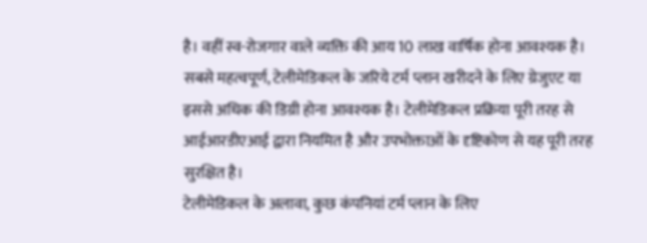है। वहीं स्व-रोजगार वाले व्यक्ति की आय 10 लाख वार्षिक होना आवश्यक है। सबसे महत्वपूर्ण, टेलीमेडिकल के जरिये टर्म प्लान खरीदने के लिए ग्रेजुएट या इससे अधिक की डिग्री होना आवश्यक है। टेलीमेडिकल प्रक्रिया पूरी तरह से आईआरडीएआई द्वारा नियमित है और उपभोक्ताओं के दृष्टिकोण से यह पूरी तरह सुरक्षित है।
टेलीमेडिकल के अलावा, कुछ कंपनियां टर्म प्लान के लिए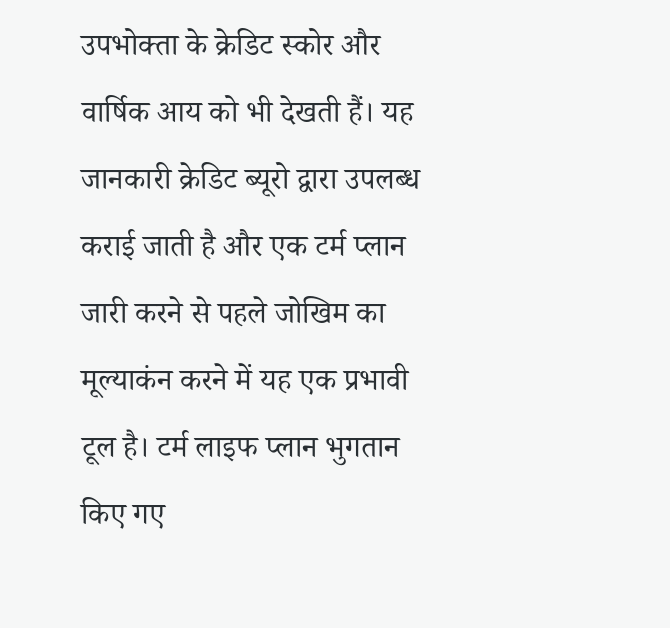उपभोक्ता के क्रेडिट स्कोर और वार्षिक आय को भी देखती हैं। यह जानकारी क्रेडिट ब्यूरो द्वारा उपलब्ध कराई जाती है और एक टर्म प्लान जारी करने से पहले जोखिम का मूल्याकंन करने में यह एक प्रभावी टूल है। टर्म लाइफ प्लान भुगतान किए गए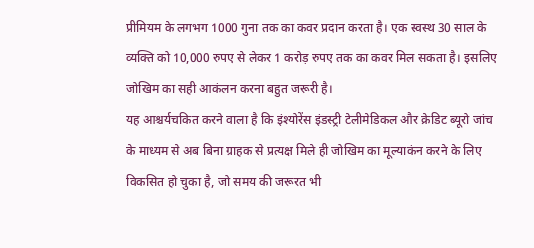प्रीमियम के लगभग 1000 गुना तक का कवर प्रदान करता है। एक स्वस्थ 30 साल के व्यक्ति को 10,000 रुपए से लेकर 1 करोड़ रुपए तक का कवर मिल सकता है। इसलिए जोखिम का सही आकंलन करना बहुत जरूरी है।
यह आश्चर्यचकित करने वाला है कि इंश्योरेंस इंडस्ट्री टेलीमेडिकल और क्रेडिट ब्यूरो जांच के माध्यम से अब बिना ग्राहक से प्रत्यक्ष मिले ही जोखिम का मूल्याकंन करने के लिए विकसित हो चुका है, जो समय की जरूरत भी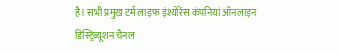है। सभी प्रमुख टर्म लाइफ इंश्योरेंस कंपनियां ऑनलाइन डिस्ट्रिब्यूशन चैनल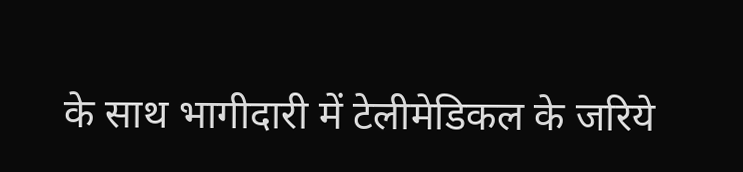के साथ भागीदारी में टेलीमेडिकल के जरिये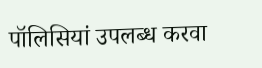पॉलिसियां उपलब्ध करवा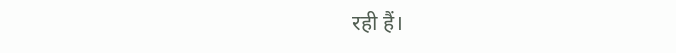रही हैं।